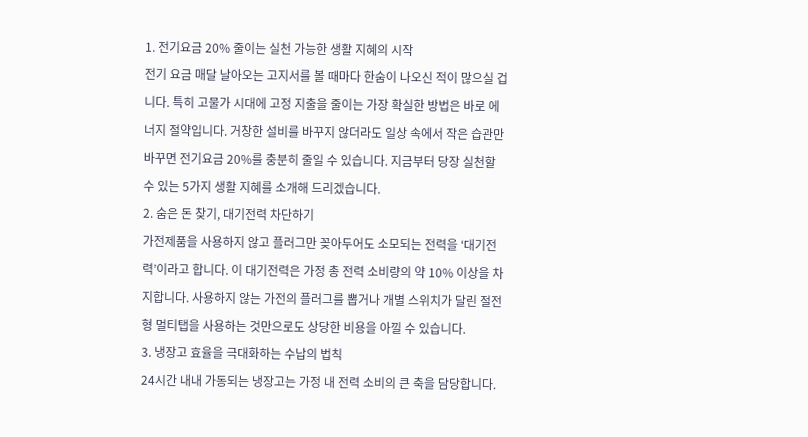1. 전기요금 20% 줄이는 실천 가능한 생활 지혜의 시작
전기 요금 매달 날아오는 고지서를 볼 때마다 한숨이 나오신 적이 많으실 겁니다. 특히 고물가 시대에 고정 지출을 줄이는 가장 확실한 방법은 바로 에너지 절약입니다. 거창한 설비를 바꾸지 않더라도 일상 속에서 작은 습관만 바꾸면 전기요금 20%를 충분히 줄일 수 있습니다. 지금부터 당장 실천할 수 있는 5가지 생활 지혜를 소개해 드리겠습니다.
2. 숨은 돈 찾기, 대기전력 차단하기
가전제품을 사용하지 않고 플러그만 꽂아두어도 소모되는 전력을 ‘대기전력’이라고 합니다. 이 대기전력은 가정 총 전력 소비량의 약 10% 이상을 차지합니다. 사용하지 않는 가전의 플러그를 뽑거나 개별 스위치가 달린 절전형 멀티탭을 사용하는 것만으로도 상당한 비용을 아낄 수 있습니다.
3. 냉장고 효율을 극대화하는 수납의 법칙
24시간 내내 가동되는 냉장고는 가정 내 전력 소비의 큰 축을 담당합니다.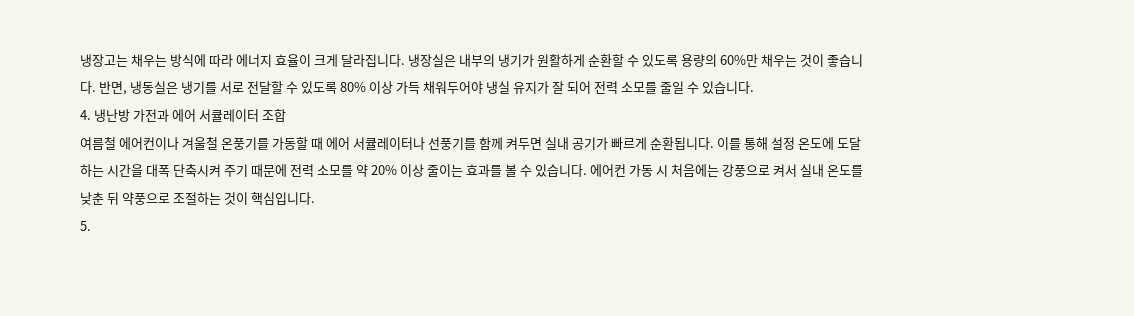냉장고는 채우는 방식에 따라 에너지 효율이 크게 달라집니다. 냉장실은 내부의 냉기가 원활하게 순환할 수 있도록 용량의 60%만 채우는 것이 좋습니다. 반면, 냉동실은 냉기를 서로 전달할 수 있도록 80% 이상 가득 채워두어야 냉실 유지가 잘 되어 전력 소모를 줄일 수 있습니다.
4. 냉난방 가전과 에어 서큘레이터 조합
여름철 에어컨이나 겨울철 온풍기를 가동할 때 에어 서큘레이터나 선풍기를 함께 켜두면 실내 공기가 빠르게 순환됩니다. 이를 통해 설정 온도에 도달하는 시간을 대폭 단축시켜 주기 때문에 전력 소모를 약 20% 이상 줄이는 효과를 볼 수 있습니다. 에어컨 가동 시 처음에는 강풍으로 켜서 실내 온도를 낮춘 뒤 약풍으로 조절하는 것이 핵심입니다.
5.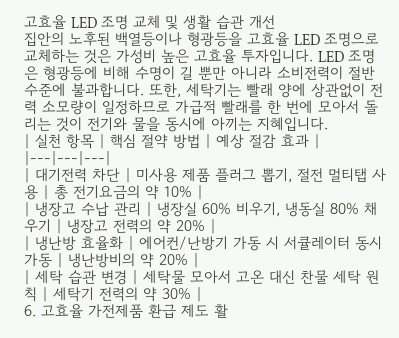고효율 LED 조명 교체 및 생활 습관 개선
집안의 노후된 백열등이나 형광등을 고효율 LED 조명으로 교체하는 것은 가성비 높은 고효율 투자입니다. LED 조명은 형광등에 비해 수명이 길 뿐만 아니라 소비전력이 절반 수준에 불과합니다. 또한, 세탁기는 빨래 양에 상관없이 전력 소모량이 일정하므로 가급적 빨래를 한 번에 모아서 돌리는 것이 전기와 물을 동시에 아끼는 지혜입니다.
| 실천 항목 | 핵심 절약 방법 | 예상 절감 효과 |
|---|---|---|
| 대기전력 차단 | 미사용 제품 플러그 뽑기, 절전 멀티탭 사용 | 총 전기요금의 약 10% |
| 냉장고 수납 관리 | 냉장실 60% 비우기, 냉동실 80% 채우기 | 냉장고 전력의 약 20% |
| 냉난방 효율화 | 에어컨/난방기 가동 시 서큘레이터 동시 가동 | 냉난방비의 약 20% |
| 세탁 습관 변경 | 세탁물 모아서 고온 대신 찬물 세탁 원칙 | 세탁기 전력의 약 30% |
6. 고효율 가전제품 환급 제도 활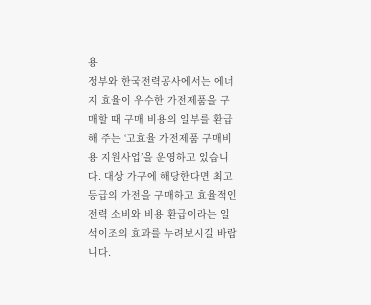용
정부와 한국전력공사에서는 에너지 효율이 우수한 가전제품을 구매할 때 구매 비용의 일부를 환급해 주는 ‘고효율 가전제품 구매비용 지원사업’을 운영하고 있습니다. 대상 가구에 해당한다면 최고 등급의 가전을 구매하고 효율적인 전력 소비와 비용 환급이라는 일석이조의 효과를 누려보시길 바랍니다.